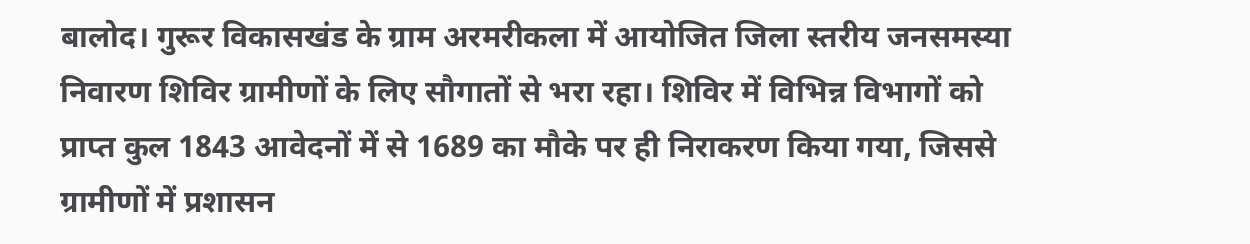बालोद। गुरूर विकासखंड के ग्राम अरमरीकला में आयोजित जिला स्तरीय जनसमस्या निवारण शिविर ग्रामीणों के लिए सौगातों से भरा रहा। शिविर में विभिन्न विभागों को प्राप्त कुल 1843 आवेदनों में से 1689 का मौके पर ही निराकरण किया गया, जिससे ग्रामीणों में प्रशासन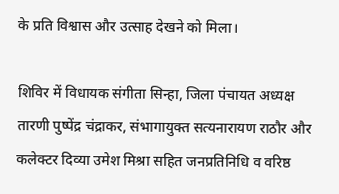के प्रति विश्वास और उत्साह देखने को मिला।

शिविर में विधायक संगीता सिन्हा, जिला पंचायत अध्यक्ष तारणी पुष्पेंद्र चंद्राकर, संभागायुक्त सत्यनारायण राठौर और कलेक्टर दिव्या उमेश मिश्रा सहित जनप्रतिनिधि व वरिष्ठ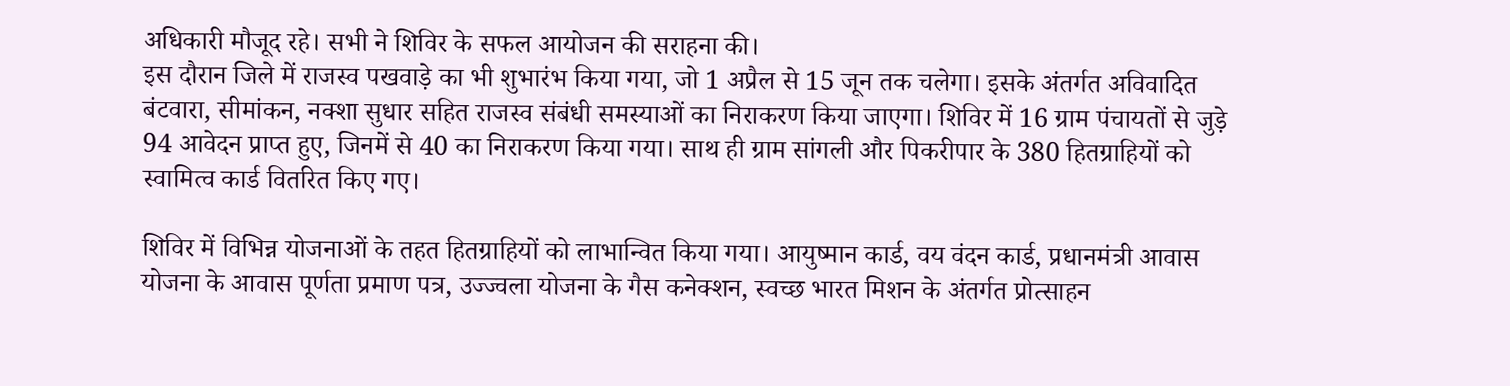अधिकारी मौजूद रहे। सभी ने शिविर के सफल आयोजन की सराहना की।
इस दौरान जिले में राजस्व पखवाड़े का भी शुभारंभ किया गया, जो 1 अप्रैल से 15 जून तक चलेगा। इसके अंतर्गत अविवादित बंटवारा, सीमांकन, नक्शा सुधार सहित राजस्व संबंधी समस्याओं का निराकरण किया जाएगा। शिविर में 16 ग्राम पंचायतों से जुड़े 94 आवेदन प्राप्त हुए, जिनमें से 40 का निराकरण किया गया। साथ ही ग्राम सांगली और पिकरीपार के 380 हितग्राहियों को स्वामित्व कार्ड वितरित किए गए।

शिविर में विभिन्न योजनाओं के तहत हितग्राहियों को लाभान्वित किया गया। आयुष्मान कार्ड, वय वंदन कार्ड, प्रधानमंत्री आवास योजना के आवास पूर्णता प्रमाण पत्र, उज्ज्वला योजना के गैस कनेक्शन, स्वच्छ भारत मिशन के अंतर्गत प्रोत्साहन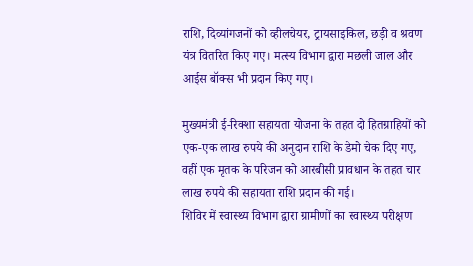राशि, दिव्यांगजनों को व्हीलचेयर, ट्रायसाइकिल, छड़ी व श्रवण यंत्र वितरित किए गए। मत्स्य विभाग द्वारा मछली जाल और आईस बॉक्स भी प्रदान किए गए।

मुख्यमंत्री ई-रिक्शा सहायता योजना के तहत दो हितग्राहियों को एक-एक लाख रुपये की अनुदान राशि के डेमो चेक दिए गए, वहीं एक मृतक के परिजन को आरबीसी प्रावधान के तहत चार लाख रुपये की सहायता राशि प्रदान की गई।
शिविर में स्वास्थ्य विभाग द्वारा ग्रामीणों का स्वास्थ्य परीक्षण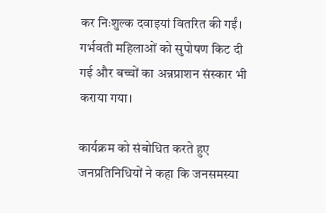कर निःशुल्क दवाइयां वितरित की गईं। गर्भवती महिलाओं को सुपोषण किट दी गई और बच्चों का अन्नप्राशन संस्कार भी कराया गया।

कार्यक्रम को संबोधित करते हुए जनप्रतिनिधियों ने कहा कि जनसमस्या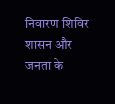निवारण शिविर शासन और जनता के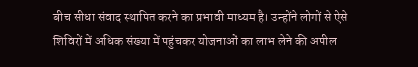बीच सीधा संवाद स्थापित करने का प्रभावी माध्यम है। उन्होंने लोगों से ऐसे शिविरों में अधिक संख्या में पहुंचकर योजनाओं का लाभ लेने की अपील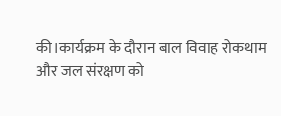की।कार्यक्रम के दौरान बाल विवाह रोकथाम और जल संरक्षण को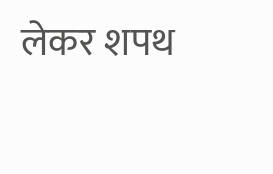लेकर शपथ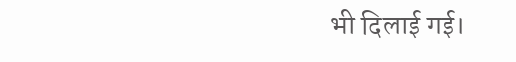भी दिलाई गई।